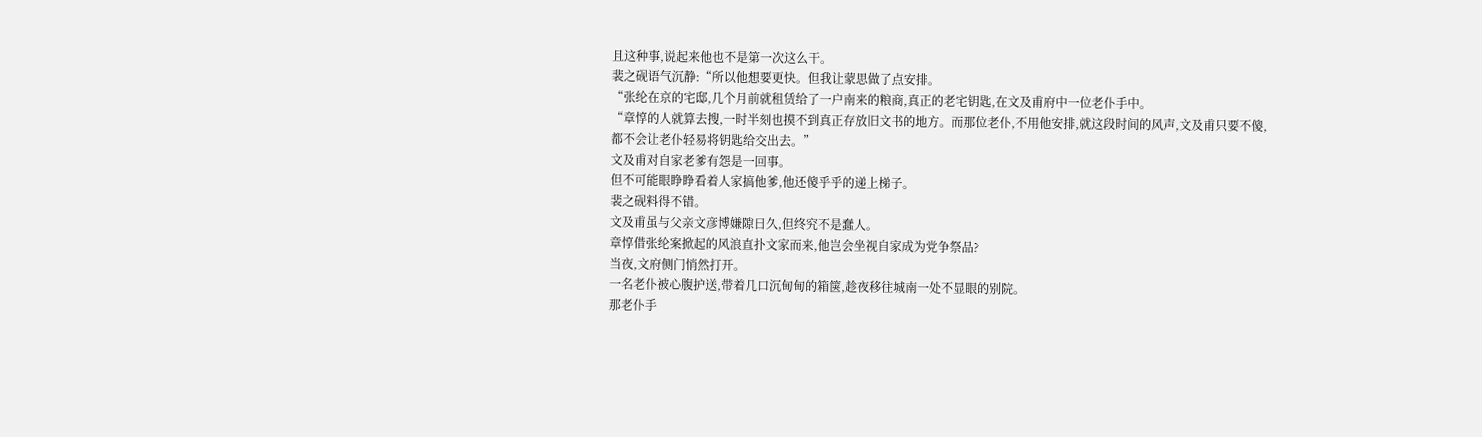且这种事,说起来他也不是第一次这么干。
裴之砚语气沉静:“所以他想要更快。但我让蒙思做了点安排。
“张纶在京的宅邸,几个月前就租赁给了一户南来的粮商,真正的老宅钥匙,在文及甫府中一位老仆手中。
“章惇的人就算去搜,一时半刻也摸不到真正存放旧文书的地方。而那位老仆,不用他安排,就这段时间的风声,文及甫只要不傻,都不会让老仆轻易将钥匙给交出去。”
文及甫对自家老爹有怨是一回事。
但不可能眼睁睁看着人家搞他爹,他还傻乎乎的递上梯子。
裴之砚料得不错。
文及甫虽与父亲文彦博嫌隙日久,但终究不是蠢人。
章惇借张纶案掀起的风浪直扑文家而来,他岂会坐视自家成为党争祭品?
当夜,文府侧门悄然打开。
一名老仆被心腹护送,带着几口沉甸甸的箱箧,趁夜移往城南一处不显眼的别院。
那老仆手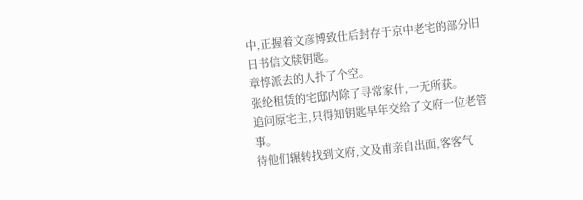中,正握着文彦博致仕后封存于京中老宅的部分旧日书信文牍钥匙。
章惇派去的人扑了个空。
张纶租赁的宅邸内除了寻常家什,一无所获。
追问原宅主,只得知钥匙早年交给了文府一位老管事。
待他们辗转找到文府,文及甫亲自出面,客客气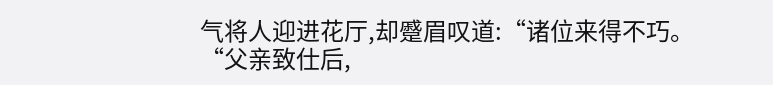气将人迎进花厅,却蹙眉叹道:“诸位来得不巧。
“父亲致仕后,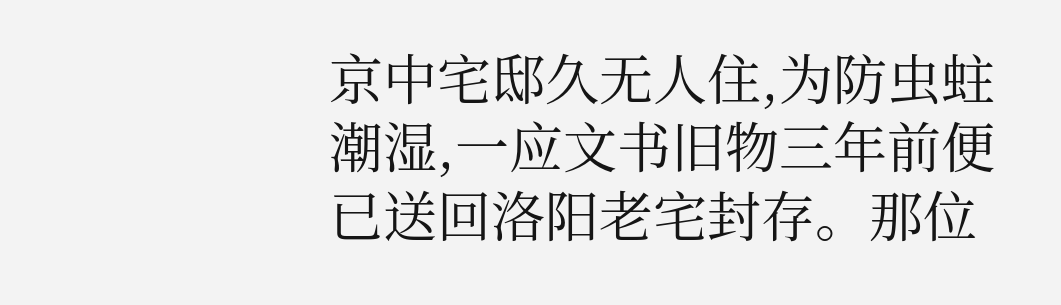京中宅邸久无人住,为防虫蛀潮湿,一应文书旧物三年前便已送回洛阳老宅封存。那位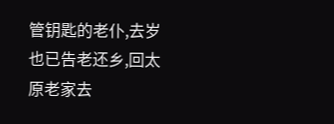管钥匙的老仆,去岁也已告老还乡,回太原老家去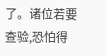了。诸位若要查验,恐怕得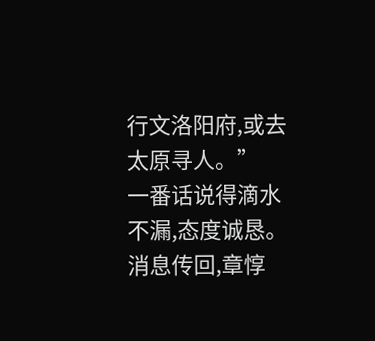行文洛阳府,或去太原寻人。”
一番话说得滴水不漏,态度诚恳。
消息传回,章惇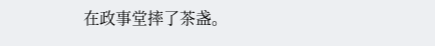在政事堂摔了茶盏。